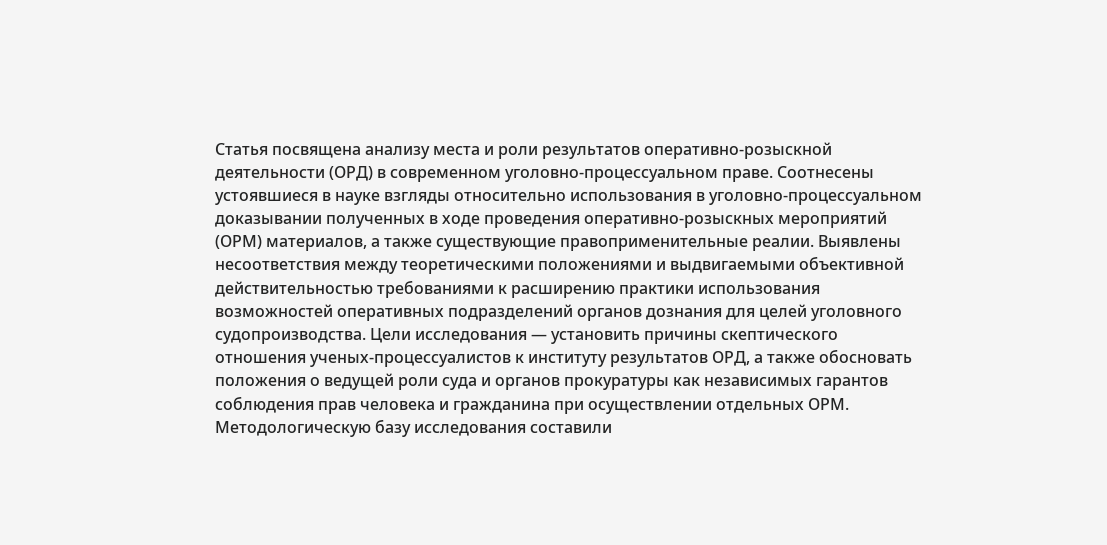Статья посвящена анализу места и роли результатов оперативно-розыскной деятельности (ОРД) в современном уголовно-процессуальном праве. Соотнесены устоявшиеся в науке взгляды относительно использования в уголовно-процессуальном доказывании полученных в ходе проведения оперативно-розыскных мероприятий (ОРМ) материалов, а также существующие правоприменительные реалии. Выявлены несоответствия между теоретическими положениями и выдвигаемыми объективной действительностью требованиями к расширению практики использования возможностей оперативных подразделений органов дознания для целей уголовного судопроизводства. Цели исследования — установить причины скептического отношения ученых-процессуалистов к институту результатов ОРД, а также обосновать положения о ведущей роли суда и органов прокуратуры как независимых гарантов соблюдения прав человека и гражданина при осуществлении отдельных ОРМ. Методологическую базу исследования составили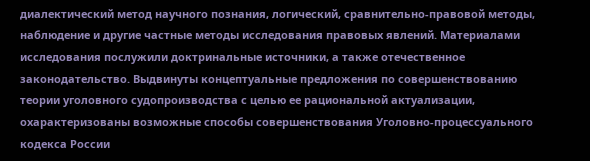диалектический метод научного познания, логический, сравнительно-правовой методы, наблюдение и другие частные методы исследования правовых явлений. Материалами исследования послужили доктринальные источники, а также отечественное законодательство. Выдвинуты концептуальные предложения по совершенствованию теории уголовного судопроизводства с целью ее рациональной актуализации, охарактеризованы возможные способы совершенствования Уголовно-процессуального кодекса России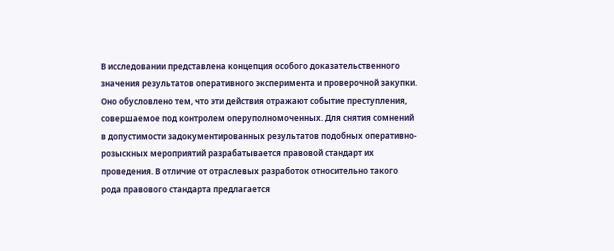В исследовании представлена концепция особого доказательственного значения результатов оперативного эксперимента и проверочной закупки. Оно обусловлено тем, что эти действия отражают событие преступления, совершаемое под контролем оперуполномоченных. Для снятия сомнений в допустимости задокументированных результатов подобных оперативно-розыскных мероприятий разрабатывается правовой стандарт их проведения. В отличие от отраслевых разработок относительно такого рода правового стандарта предлагается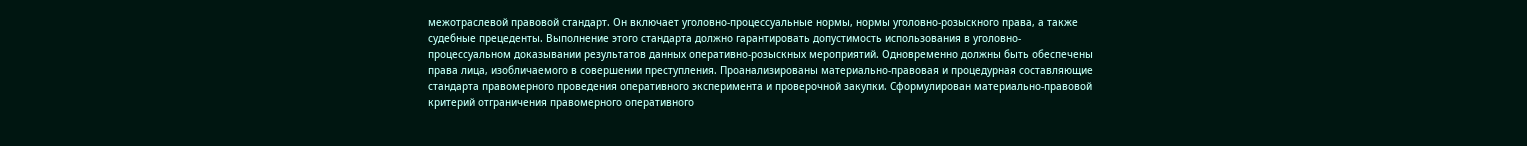межотраслевой правовой стандарт. Он включает уголовно-процессуальные нормы, нормы уголовно-розыскного права, а также судебные прецеденты. Выполнение этого стандарта должно гарантировать допустимость использования в уголовно-процессуальном доказывании результатов данных оперативно-розыскных мероприятий. Одновременно должны быть обеспечены права лица, изобличаемого в совершении преступления. Проанализированы материально-правовая и процедурная составляющие стандарта правомерного проведения оперативного эксперимента и проверочной закупки. Сформулирован материально-правовой критерий отграничения правомерного оперативного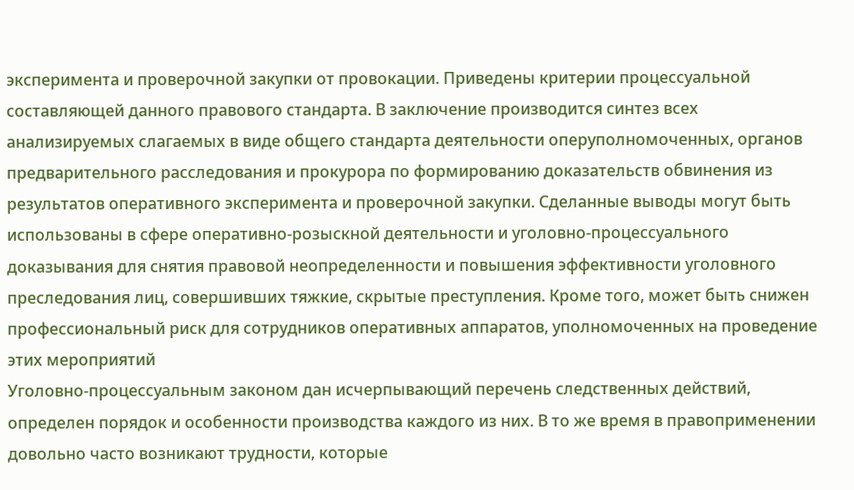эксперимента и проверочной закупки от провокации. Приведены критерии процессуальной составляющей данного правового стандарта. В заключение производится синтез всех анализируемых слагаемых в виде общего стандарта деятельности оперуполномоченных, органов предварительного расследования и прокурора по формированию доказательств обвинения из результатов оперативного эксперимента и проверочной закупки. Сделанные выводы могут быть использованы в сфере оперативно-розыскной деятельности и уголовно-процессуального доказывания для снятия правовой неопределенности и повышения эффективности уголовного преследования лиц, совершивших тяжкие, скрытые преступления. Кроме того, может быть снижен профессиональный риск для сотрудников оперативных аппаратов, уполномоченных на проведение этих мероприятий
Уголовно-процессуальным законом дан исчерпывающий перечень следственных действий, определен порядок и особенности производства каждого из них. В то же время в правоприменении довольно часто возникают трудности, которые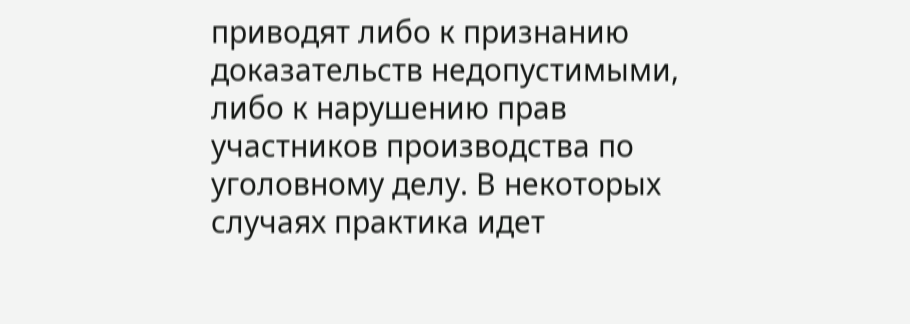приводят либо к признанию доказательств недопустимыми, либо к нарушению прав участников производства по уголовному делу. В некоторых случаях практика идет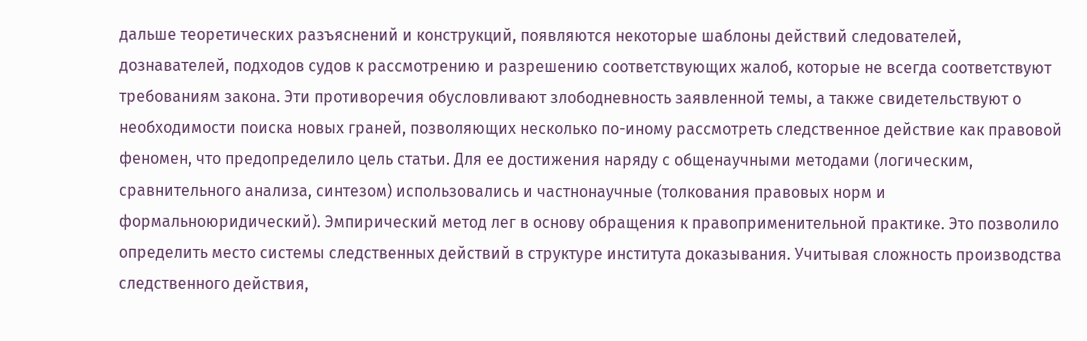дальше теоретических разъяснений и конструкций, появляются некоторые шаблоны действий следователей, дознавателей, подходов судов к рассмотрению и разрешению соответствующих жалоб, которые не всегда соответствуют требованиям закона. Эти противоречия обусловливают злободневность заявленной темы, а также свидетельствуют о необходимости поиска новых граней, позволяющих несколько по-иному рассмотреть следственное действие как правовой феномен, что предопределило цель статьи. Для ее достижения наряду с общенаучными методами (логическим, сравнительного анализа, синтезом) использовались и частнонаучные (толкования правовых норм и формальноюридический). Эмпирический метод лег в основу обращения к правоприменительной практике. Это позволило определить место системы следственных действий в структуре института доказывания. Учитывая сложность производства следственного действия,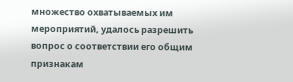множество охватываемых им мероприятий, удалось разрешить вопрос о соответствии его общим признакам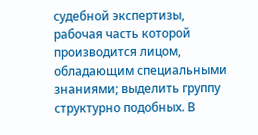судебной экспертизы, рабочая часть которой производится лицом, обладающим специальными знаниями; выделить группу структурно подобных. В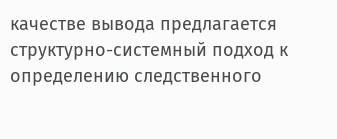качестве вывода предлагается структурно-системный подход к определению следственного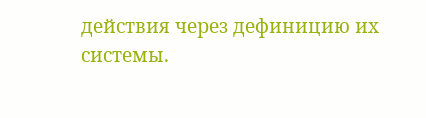действия через дефиницию их системы.